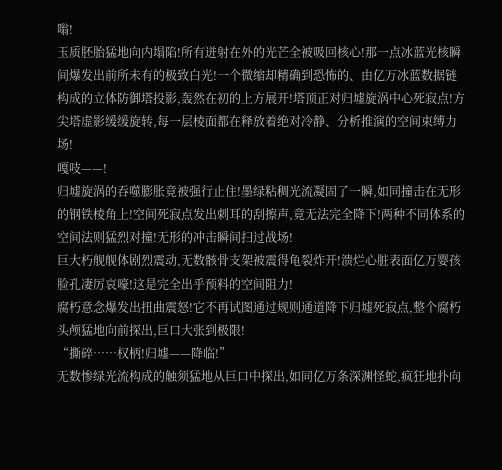嗡!
玉质胚胎猛地向内塌陷!所有迸射在外的光芒全被吸回核心!那一点冰蓝光核瞬间爆发出前所未有的极致白光!一个微缩却精确到恐怖的、由亿万冰蓝数据链构成的立体防御塔投影,轰然在初的上方展开!塔顶正对归墟旋涡中心死寂点!方尖塔虚影缓缓旋转,每一层棱面都在释放着绝对冷静、分析推演的空间束缚力场!
嘎吱——!
归墟旋涡的吞噬膨胀竟被强行止住!墨绿粘稠光流凝固了一瞬,如同撞击在无形的钢铁棱角上!空间死寂点发出刺耳的刮擦声,竟无法完全降下!两种不同体系的空间法则猛烈对撞!无形的冲击瞬间扫过战场!
巨大朽舰舰体剧烈震动,无数骸骨支架被震得龟裂炸开!溃烂心脏表面亿万婴孩脸孔凄厉哀嚎!这是完全出乎预料的空间阻力!
腐朽意念爆发出扭曲震怒!它不再试图通过规则通道降下归墟死寂点,整个腐朽头颅猛地向前探出,巨口大张到极限!
“撕碎……权柄!归墟——降临!”
无数惨绿光流构成的触须猛地从巨口中探出,如同亿万条深渊怪蛇,疯狂地扑向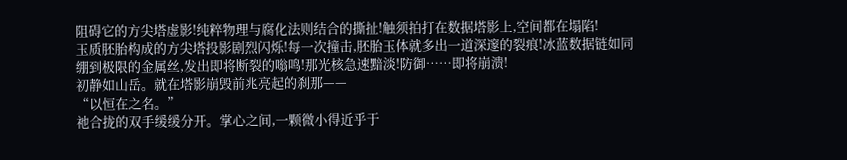阻碍它的方尖塔虚影!纯粹物理与腐化法则结合的撕扯!触须拍打在数据塔影上,空间都在塌陷!
玉质胚胎构成的方尖塔投影剧烈闪烁!每一次撞击,胚胎玉体就多出一道深邃的裂痕!冰蓝数据链如同绷到极限的金属丝,发出即将断裂的嗡鸣!那光核急速黯淡!防御……即将崩溃!
初静如山岳。就在塔影崩毁前兆亮起的刹那——
“以恒在之名。”
祂合拢的双手缓缓分开。掌心之间,一颗微小得近乎于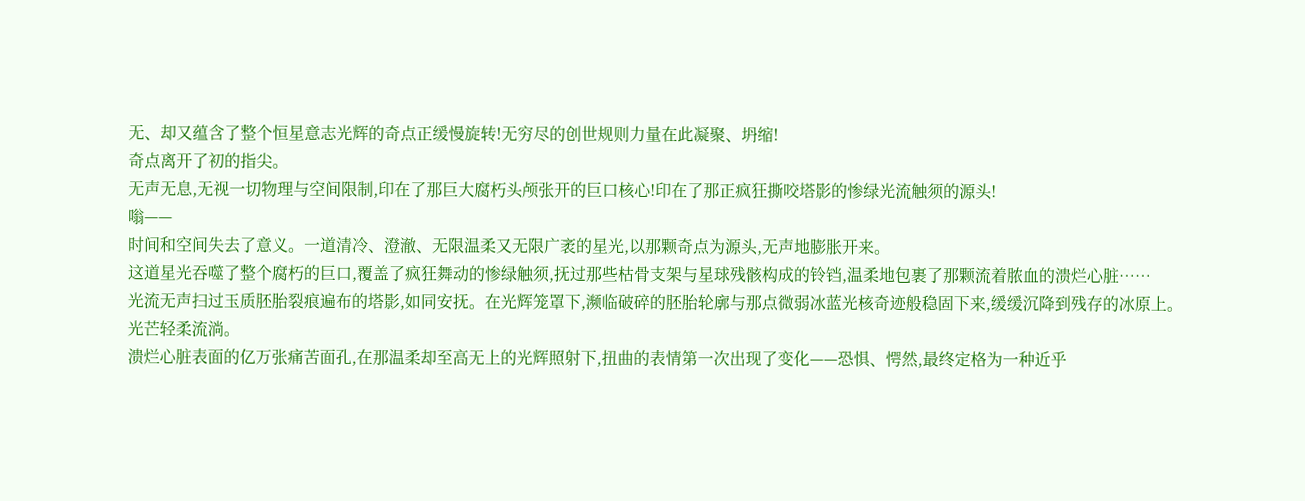无、却又蕴含了整个恒星意志光辉的奇点正缓慢旋转!无穷尽的创世规则力量在此凝聚、坍缩!
奇点离开了初的指尖。
无声无息,无视一切物理与空间限制,印在了那巨大腐朽头颅张开的巨口核心!印在了那正疯狂撕咬塔影的惨绿光流触须的源头!
嗡——
时间和空间失去了意义。一道清冷、澄澈、无限温柔又无限广袤的星光,以那颗奇点为源头,无声地膨胀开来。
这道星光吞噬了整个腐朽的巨口,覆盖了疯狂舞动的惨绿触须,抚过那些枯骨支架与星球残骸构成的铃铛,温柔地包裹了那颗流着脓血的溃烂心脏……
光流无声扫过玉质胚胎裂痕遍布的塔影,如同安抚。在光辉笼罩下,濒临破碎的胚胎轮廓与那点微弱冰蓝光核奇迹般稳固下来,缓缓沉降到残存的冰原上。
光芒轻柔流淌。
溃烂心脏表面的亿万张痛苦面孔,在那温柔却至高无上的光辉照射下,扭曲的表情第一次出现了变化——恐惧、愕然,最终定格为一种近乎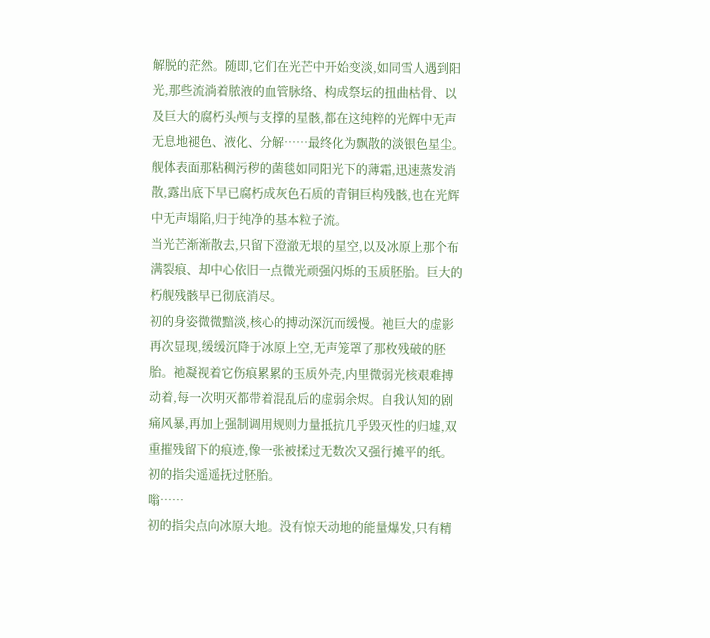解脱的茫然。随即,它们在光芒中开始变淡,如同雪人遇到阳光,那些流淌着脓液的血管脉络、构成祭坛的扭曲枯骨、以及巨大的腐朽头颅与支撑的星骸,都在这纯粹的光辉中无声无息地褪色、液化、分解……最终化为飘散的淡银色星尘。舰体表面那粘稠污秽的菌毯如同阳光下的薄霜,迅速蒸发消散,露出底下早已腐朽成灰色石质的青铜巨构残骸,也在光辉中无声塌陷,归于纯净的基本粒子流。
当光芒渐渐散去,只留下澄澈无垠的星空,以及冰原上那个布满裂痕、却中心依旧一点微光顽强闪烁的玉质胚胎。巨大的朽舰残骸早已彻底消尽。
初的身姿微微黯淡,核心的搏动深沉而缓慢。祂巨大的虚影再次显现,缓缓沉降于冰原上空,无声笼罩了那枚残破的胚胎。祂凝视着它伤痕累累的玉质外壳,内里微弱光核艰难搏动着,每一次明灭都带着混乱后的虚弱余烬。自我认知的剧痛风暴,再加上强制调用规则力量抵抗几乎毁灭性的归墟,双重摧残留下的痕迹,像一张被揉过无数次又强行摊平的纸。
初的指尖遥遥抚过胚胎。
嗡……
初的指尖点向冰原大地。没有惊天动地的能量爆发,只有精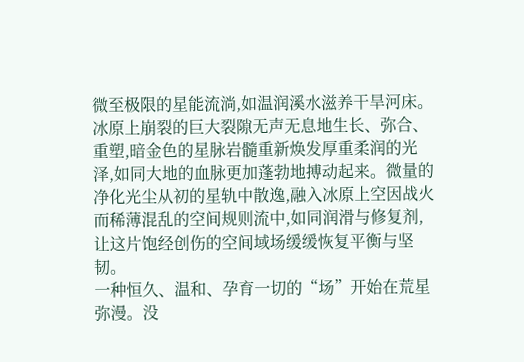微至极限的星能流淌,如温润溪水滋养干旱河床。冰原上崩裂的巨大裂隙无声无息地生长、弥合、重塑,暗金色的星脉岩髓重新焕发厚重柔润的光泽,如同大地的血脉更加蓬勃地搏动起来。微量的净化光尘从初的星轨中散逸,融入冰原上空因战火而稀薄混乱的空间规则流中,如同润滑与修复剂,让这片饱经创伤的空间域场缓缓恢复平衡与坚韧。
一种恒久、温和、孕育一切的“场”开始在荒星弥漫。没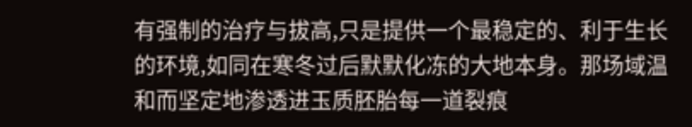有强制的治疗与拔高,只是提供一个最稳定的、利于生长的环境,如同在寒冬过后默默化冻的大地本身。那场域温和而坚定地渗透进玉质胚胎每一道裂痕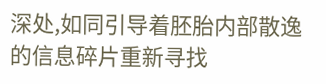深处,如同引导着胚胎内部散逸的信息碎片重新寻找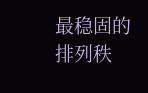最稳固的排列秩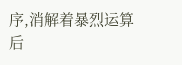序,消解着暴烈运算后